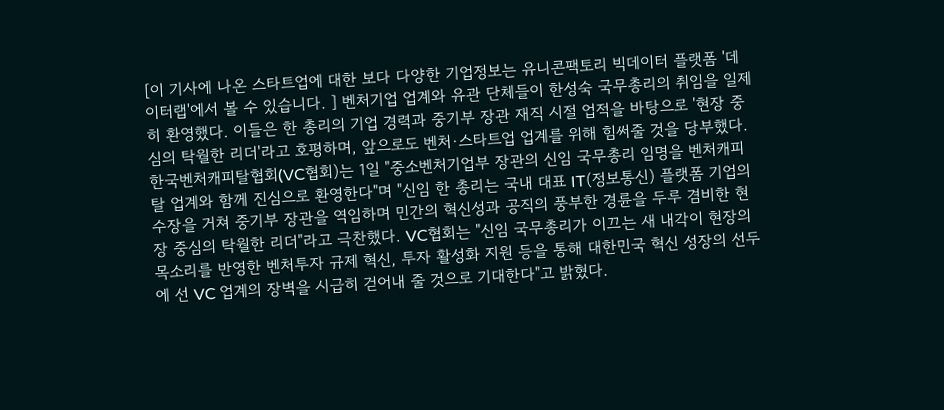[이 기사에 나온 스타트업에 대한 보다 다양한 기업정보는 유니콘팩토리 빅데이터 플랫폼 '데이터랩'에서 볼 수 있습니다. ] 벤처기업 업계와 유관 단체들이 한성숙 국무총리의 취임을 일제히 환영했다. 이들은 한 총리의 기업 경력과 중기부 장관 재직 시절 업적을 바탕으로 '현장 중심의 탁월한 리더'라고 호평하며, 앞으로도 벤처·스타트업 업계를 위해 힘써줄 것을 당부했다. 한국벤처캐피탈협회(VC협회)는 1일 "중소벤처기업부 장관의 신임 국무총리 임명을 벤처캐피탈 업계와 함께 진심으로 환영한다"며 "신임 한 총리는 국내 대표 IT(정보통신) 플랫폼 기업의 수장을 거쳐 중기부 장관을 역임하며 민간의 혁신성과 공직의 풍부한 경륜을 두루 겸비한 현장 중심의 탁월한 리더"라고 극찬했다. VC협회는 "신임 국무총리가 이끄는 새 내각이 현장의 목소리를 반영한 벤처투자 규제 혁신, 투자 활성화 지원 등을 통해 대한민국 혁신 성장의 선두에 선 VC 업계의 장벽을 시급히 걷어내 줄 것으로 기대한다"고 밝혔다.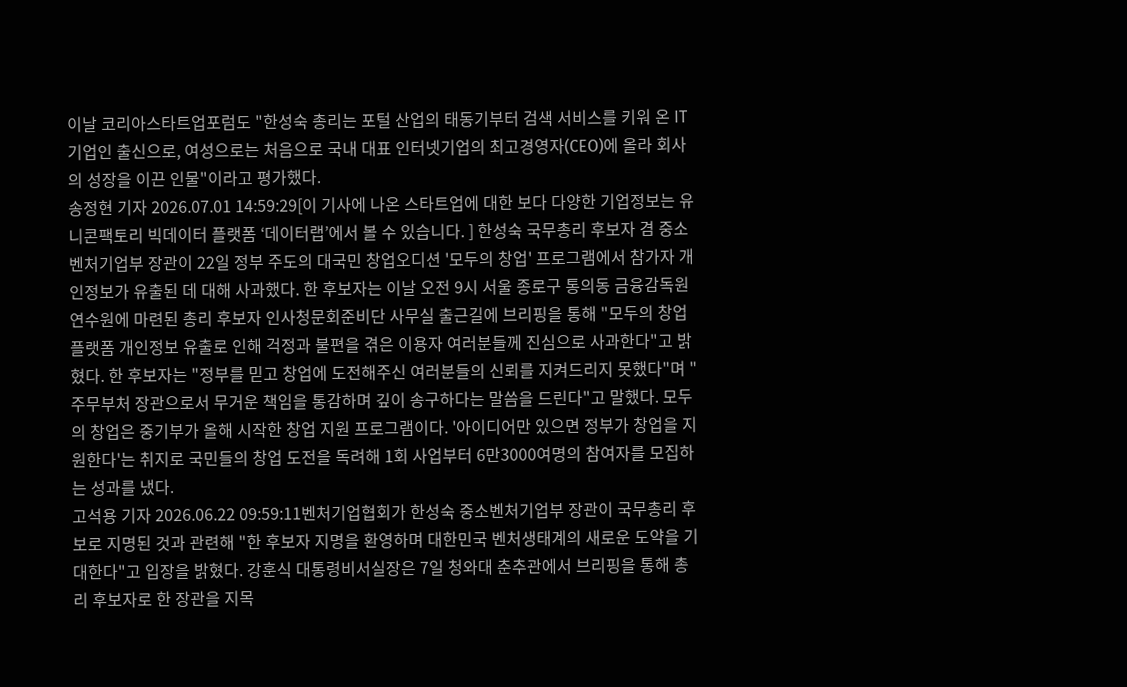이날 코리아스타트업포럼도 "한성숙 총리는 포털 산업의 태동기부터 검색 서비스를 키워 온 IT 기업인 출신으로, 여성으로는 처음으로 국내 대표 인터넷기업의 최고경영자(CEO)에 올라 회사의 성장을 이끈 인물"이라고 평가했다.
송정현 기자 2026.07.01 14:59:29[이 기사에 나온 스타트업에 대한 보다 다양한 기업정보는 유니콘팩토리 빅데이터 플랫폼 ‘데이터랩’에서 볼 수 있습니다. ] 한성숙 국무총리 후보자 겸 중소벤처기업부 장관이 22일 정부 주도의 대국민 창업오디션 '모두의 창업' 프로그램에서 참가자 개인정보가 유출된 데 대해 사과했다. 한 후보자는 이날 오전 9시 서울 종로구 통의동 금융감독원 연수원에 마련된 총리 후보자 인사청문회준비단 사무실 출근길에 브리핑을 통해 "모두의 창업 플랫폼 개인정보 유출로 인해 걱정과 불편을 겪은 이용자 여러분들께 진심으로 사과한다"고 밝혔다. 한 후보자는 "정부를 믿고 창업에 도전해주신 여러분들의 신뢰를 지켜드리지 못했다"며 "주무부처 장관으로서 무거운 책임을 통감하며 깊이 송구하다는 말씀을 드린다"고 말했다. 모두의 창업은 중기부가 올해 시작한 창업 지원 프로그램이다. '아이디어만 있으면 정부가 창업을 지원한다'는 취지로 국민들의 창업 도전을 독려해 1회 사업부터 6만3000여명의 참여자를 모집하는 성과를 냈다.
고석용 기자 2026.06.22 09:59:11벤처기업협회가 한성숙 중소벤처기업부 장관이 국무총리 후보로 지명된 것과 관련해 "한 후보자 지명을 환영하며 대한민국 벤처생태계의 새로운 도약을 기대한다"고 입장을 밝혔다. 강훈식 대통령비서실장은 7일 청와대 춘추관에서 브리핑을 통해 총리 후보자로 한 장관을 지목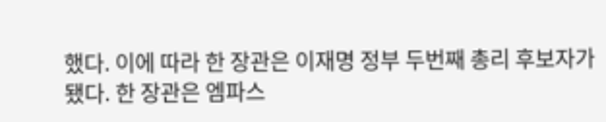했다. 이에 따라 한 장관은 이재명 정부 두번째 총리 후보자가 됐다. 한 장관은 엠파스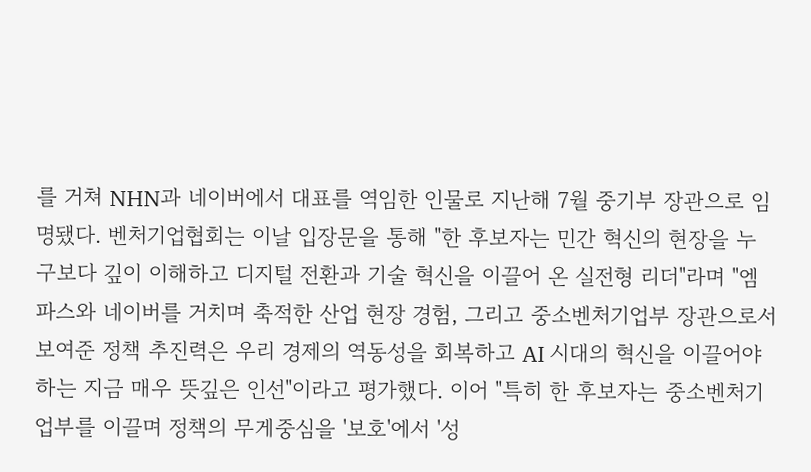를 거쳐 NHN과 네이버에서 대표를 역임한 인물로 지난해 7월 중기부 장관으로 임명됐다. 벤처기업협회는 이날 입장문을 통해 "한 후보자는 민간 혁신의 현장을 누구보다 깊이 이해하고 디지털 전환과 기술 혁신을 이끌어 온 실전형 리더"라며 "엠파스와 네이버를 거치며 축적한 산업 현장 경험, 그리고 중소벤처기업부 장관으로서 보여준 정책 추진력은 우리 경제의 역동성을 회복하고 AI 시대의 혁신을 이끌어야 하는 지금 매우 뜻깊은 인선"이라고 평가했다. 이어 "특히 한 후보자는 중소벤처기업부를 이끌며 정책의 무게중심을 '보호'에서 '성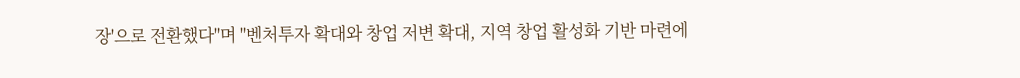장'으로 전환했다"며 "벤처투자 확대와 창업 저변 확대, 지역 창업 활성화 기반 마련에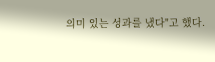의미 있는 성과를 냈다"고 했다.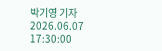박기영 기자 2026.06.07 17:30:00